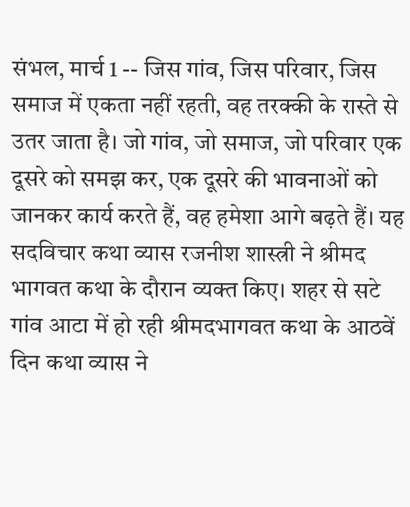संभल, मार्च 1 -- जिस गांव, जिस परिवार, जिस समाज में एकता नहीं रहती, वह तरक्की के रास्ते से उतर जाता है। जो गांव, जो समाज, जो परिवार एक दूसरे को समझ कर, एक दूसरे की भावनाओं को जानकर कार्य करते हैं, वह हमेशा आगे बढ़ते हैं। यह सदविचार कथा व्यास रजनीश शास्त्री ने श्रीमद भागवत कथा के दौरान व्यक्त किए। शहर से सटे गांव आटा में हो रही श्रीमदभागवत कथा के आठवें दिन कथा व्यास ने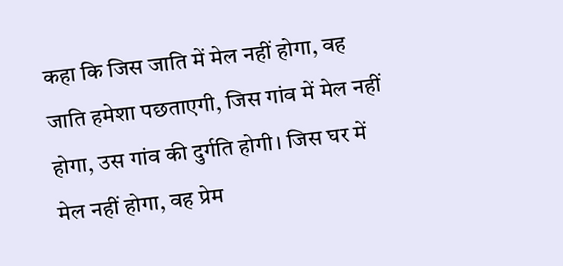कहा कि जिस जाति में मेल नहीं होगा, वह जाति हमेशा पछताएगी, जिस गांव में मेल नहीं होगा, उस गांव की दुर्गति होगी। जिस घर में मेल नहीं होगा, वह प्रेम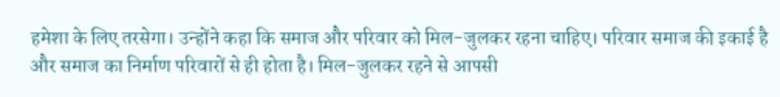हमेशा के लिए तरसेगा। उन्होंने कहा कि समाज और परिवार को मिल-जुलकर रहना चाहिए। परिवार समाज की इकाई है और समाज का निर्माण परिवारों से ही होता है। मिल-जुलकर रहने से आपसी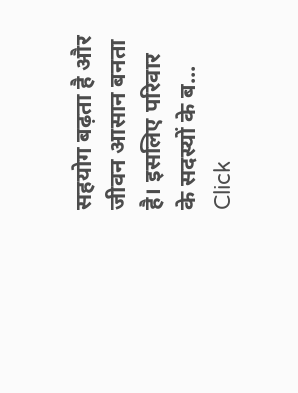सहयोग बढ़ता है और जीवन आसान बनता है। इसलिए परिवार के सदस्यों के ब...
Click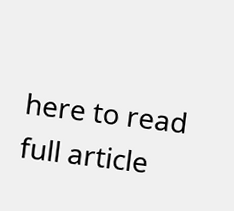here to read full article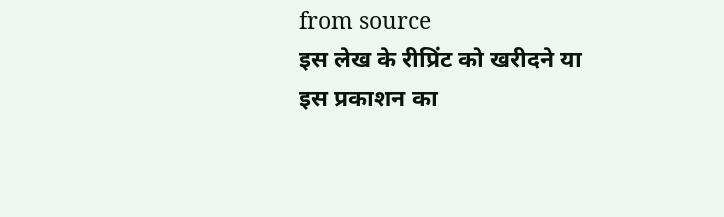from source
इस लेख के रीप्रिंट को खरीदने या इस प्रकाशन का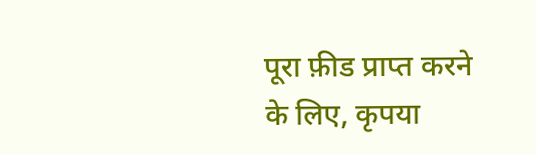पूरा फ़ीड प्राप्त करने के लिए, कृपया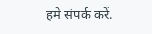हमे संपर्क करें.